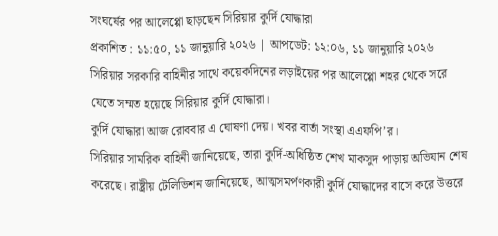সংঘর্ষের পর আলেপ্পো ছাড়ছেন সিরিয়ার কুর্দি যোদ্ধারা
প্রকাশিত : ১১:৫০, ১১ জানুয়ারি ২০২৬ | আপডেট: ১২:০৬, ১১ জানুয়ারি ২০২৬
সিরিয়ার সরকারি বাহিনীর সাথে কয়েকদিনের লড়াইয়ের পর আলেপ্পো শহর থেকে সরে যেতে সম্মত হয়েছে সিরিয়ার কুর্দি যোদ্ধারা।
কুর্দি যোদ্ধারা আজ রোববার এ ঘোষণা দেয়। খবর বার্তা সংস্থা এএফপি’র।
সিরিয়ার সামরিক বাহিনী জানিয়েছে, তারা কুর্দি-অধিষ্ঠিত শেখ মাকসুদ পাড়ায় অভিযান শেষ করেছে। রাষ্ট্রীয় টেলিভিশন জানিয়েছে, আত্মসমর্পণকারী কুর্দি যোদ্ধাদের বাসে করে উত্তরে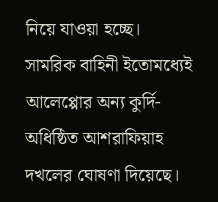নিয়ে যাওয়া হচ্ছে।
সামরিক বাহিনী ইতোমধ্যেই আলেপ্পোর অন্য কুর্দি-অধিষ্ঠিত আশরাফিয়াহ দখলের ঘোষণা দিয়েছে।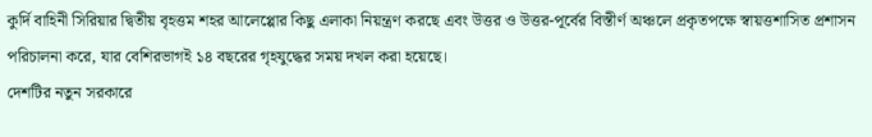কুর্দি বাহিনী সিরিয়ার দ্বিতীয় বৃহত্তম শহর আলেপ্পোর কিছু এলাকা নিয়ন্ত্রণ করছে এবং উত্তর ও উত্তর-পূর্বের বিস্তীর্ণ অঞ্চলে প্রকৃতপক্ষে স্বায়ত্তশাসিত প্রশাসন পরিচালনা করে, যার বেশিরভাগই ১৪ বছরের গৃহযুদ্ধের সময় দখল করা হয়েছে।
দেশটির নতুন সরকারে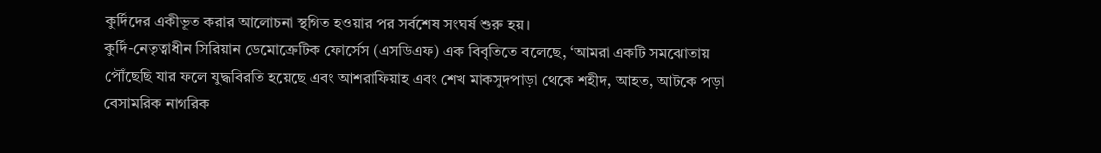কুর্দিদের একীভূত করার আলোচনা স্থগিত হওয়ার পর সর্বশেষ সংঘর্ষ শুরু হয়।
কুর্দি-নেতৃত্বাধীন সিরিয়ান ডেমোক্রেটিক ফোর্সেস (এসডিএফ) এক বিবৃতিতে বলেছে, ‘আমরা একটি সমঝোতায় পৌঁছেছি যার ফলে যুদ্ধবিরতি হয়েছে এবং আশরাফিয়াহ এবং শেখ মাকসুদপাড়া থেকে শহীদ, আহত, আটকে পড়া বেসামরিক নাগরিক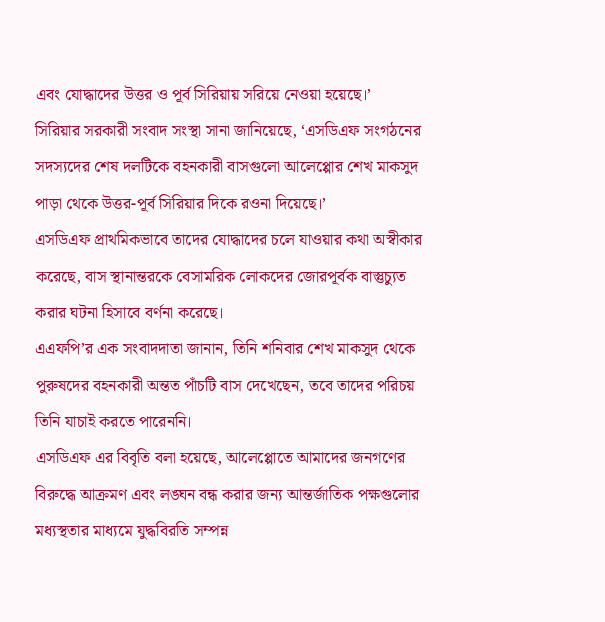এবং যোদ্ধাদের উত্তর ও পূর্ব সিরিয়ায় সরিয়ে নেওয়া হয়েছে।’
সিরিয়ার সরকারী সংবাদ সংস্থা সানা জানিয়েছে, ‘এসডিএফ সংগঠনের সদস্যদের শেষ দলটিকে বহনকারী বাসগুলো আলেপ্পোর শেখ মাকসুদ পাড়া থেকে উত্তর-পূর্ব সিরিয়ার দিকে রওনা দিয়েছে।’
এসডিএফ প্রাথমিকভাবে তাদের যোদ্ধাদের চলে যাওয়ার কথা অস্বীকার করেছে, বাস স্থানান্তরকে বেসামরিক লোকদের জোরপূর্বক বাস্তুচ্যুত করার ঘটনা হিসাবে বর্ণনা করেছে।
এএফপি’র এক সংবাদদাতা জানান, তিনি শনিবার শেখ মাকসুদ থেকে পুরুষদের বহনকারী অন্তত পাঁচটি বাস দেখেছেন, তবে তাদের পরিচয় তিনি যাচাই করতে পারেননি।
এসডিএফ এর বিবৃতি বলা হয়েছে, আলেপ্পোতে আমাদের জনগণের বিরুদ্ধে আক্রমণ এবং লঙ্ঘন বন্ধ করার জন্য আন্তর্জাতিক পক্ষগুলোর মধ্যস্থতার মাধ্যমে যুদ্ধবিরতি সম্পন্ন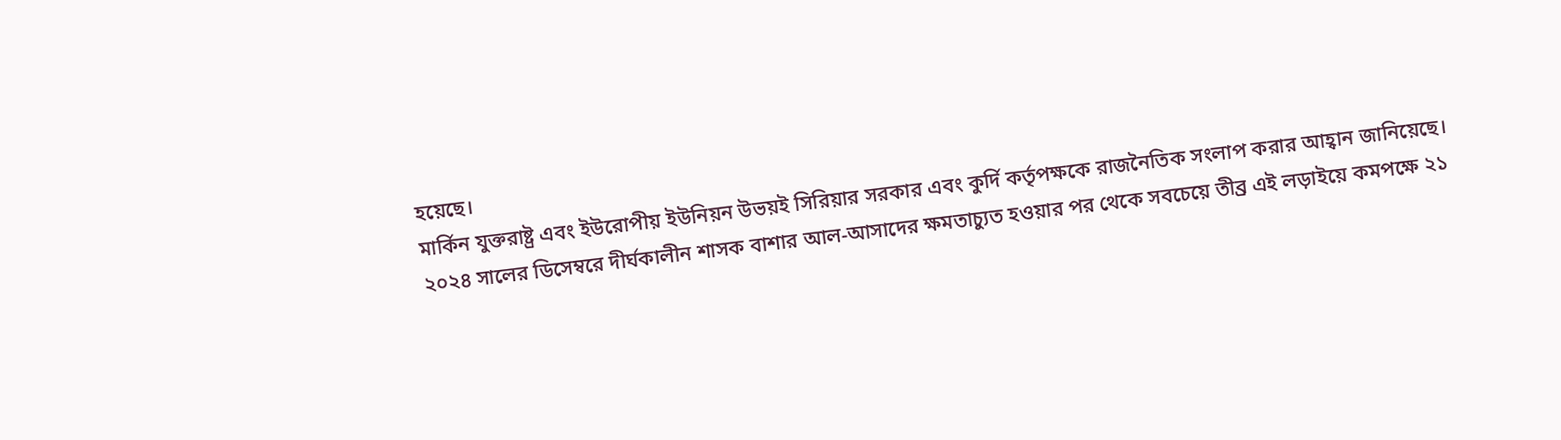হয়েছে।
মার্কিন যুক্তরাষ্ট্র এবং ইউরোপীয় ইউনিয়ন উভয়ই সিরিয়ার সরকার এবং কুর্দি কর্তৃপক্ষকে রাজনৈতিক সংলাপ করার আহ্বান জানিয়েছে।
২০২৪ সালের ডিসেম্বরে দীর্ঘকালীন শাসক বাশার আল-আসাদের ক্ষমতাচ্যুত হওয়ার পর থেকে সবচেয়ে তীব্র এই লড়াইয়ে কমপক্ষে ২১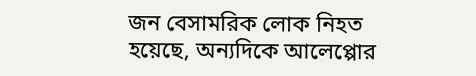জন বেসামরিক লোক নিহত হয়েছে, অন্যদিকে আলেপ্পোর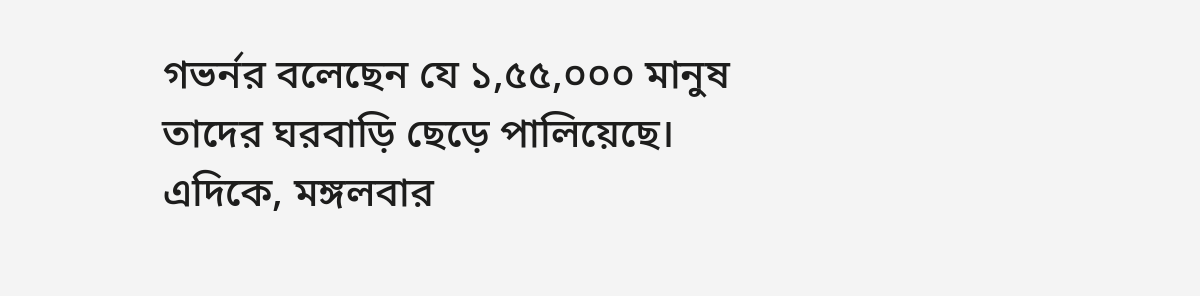গভর্নর বলেছেন যে ১,৫৫,০০০ মানুষ তাদের ঘরবাড়ি ছেড়ে পালিয়েছে।
এদিকে, মঙ্গলবার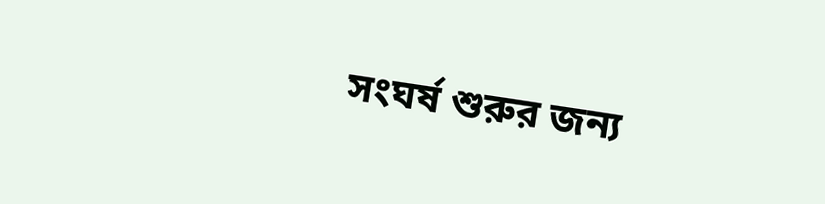সংঘর্ষ শুরুর জন্য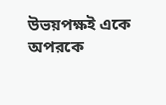উভয়পক্ষই একে অপরকে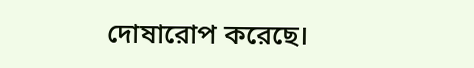দোষারোপ করেছে।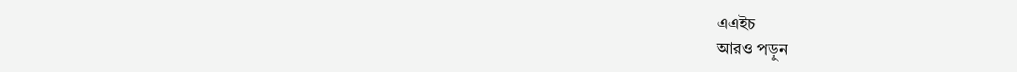এএইচ
আরও পড়ুন